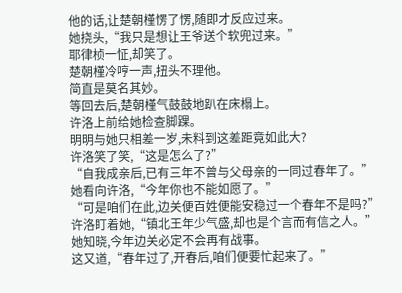他的话,让楚朝槿愣了愣,随即才反应过来。
她挠头,“我只是想让王爷送个软兜过来。”
耶律桢一怔,却笑了。
楚朝槿冷哼一声,扭头不理他。
简直是莫名其妙。
等回去后,楚朝槿气鼓鼓地趴在床榻上。
许洛上前给她检查脚踝。
明明与她只相差一岁,未料到这差距竟如此大?
许洛笑了笑,“这是怎么了?”
“自我成亲后,已有三年不曾与父母亲的一同过春年了。”
她看向许洛,“今年你也不能如愿了。”
“可是咱们在此,边关便百姓便能安稳过一个春年不是吗?”
许洛盯着她,“镇北王年少气盛,却也是个言而有信之人。”
她知晓,今年边关必定不会再有战事。
这又道,“春年过了,开春后,咱们便要忙起来了。”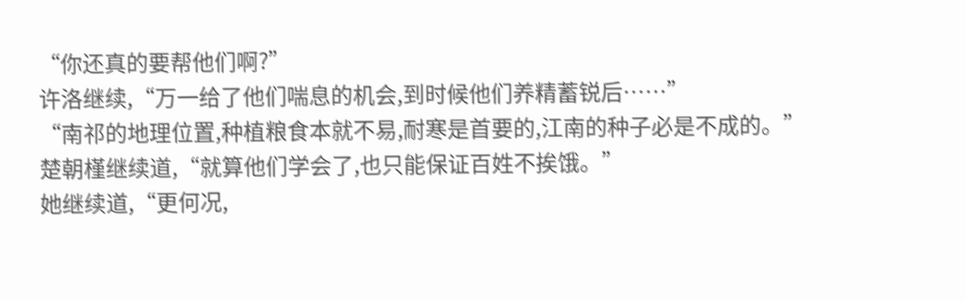“你还真的要帮他们啊?”
许洛继续,“万一给了他们喘息的机会,到时候他们养精蓄锐后……”
“南祁的地理位置,种植粮食本就不易,耐寒是首要的,江南的种子必是不成的。”
楚朝槿继续道,“就算他们学会了,也只能保证百姓不挨饿。”
她继续道,“更何况,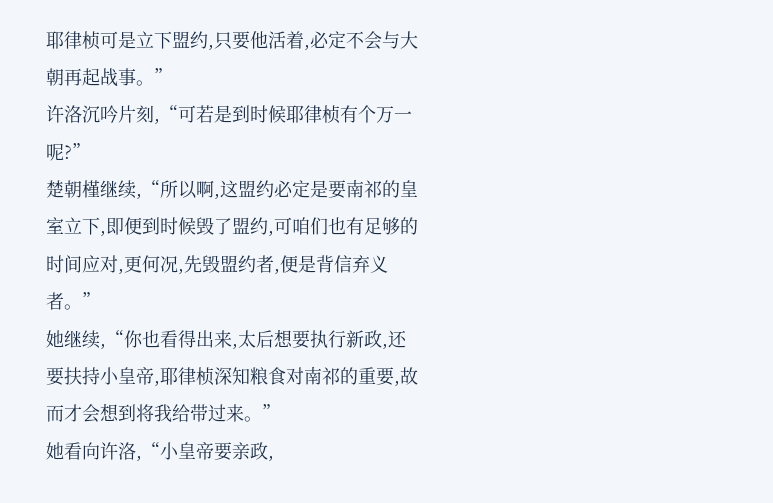耶律桢可是立下盟约,只要他活着,必定不会与大朝再起战事。”
许洛沉吟片刻,“可若是到时候耶律桢有个万一呢?”
楚朝槿继续,“所以啊,这盟约必定是要南祁的皇室立下,即便到时候毁了盟约,可咱们也有足够的时间应对,更何况,先毁盟约者,便是背信弃义者。”
她继续,“你也看得出来,太后想要执行新政,还要扶持小皇帝,耶律桢深知粮食对南祁的重要,故而才会想到将我给带过来。”
她看向许洛,“小皇帝要亲政,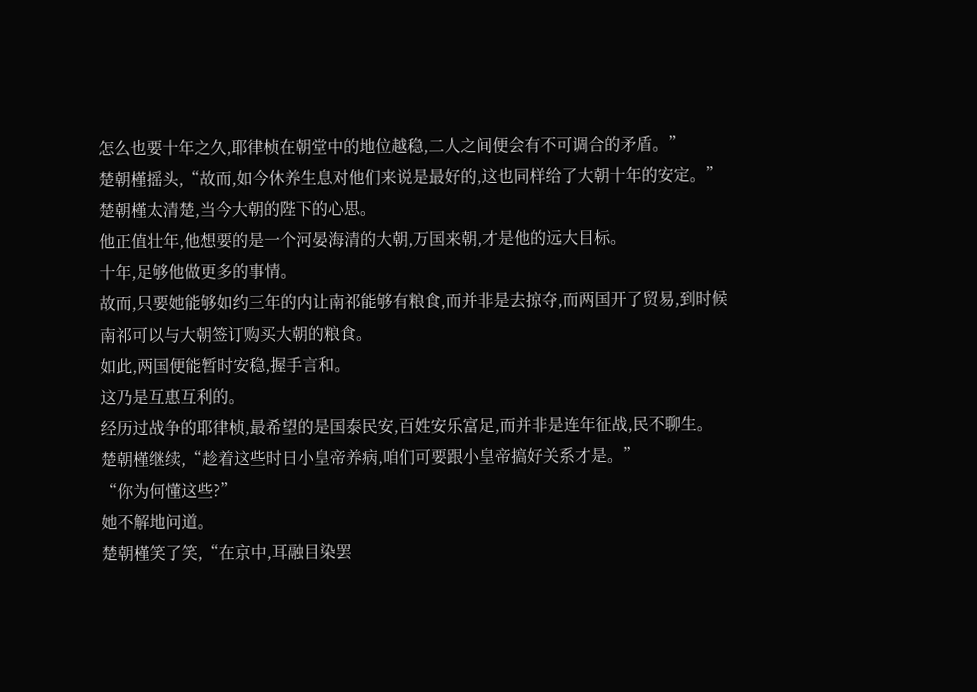怎么也要十年之久,耶律桢在朝堂中的地位越稳,二人之间便会有不可调合的矛盾。”
楚朝槿摇头,“故而,如今休养生息对他们来说是最好的,这也同样给了大朝十年的安定。”
楚朝槿太清楚,当今大朝的陛下的心思。
他正值壮年,他想要的是一个河晏海清的大朝,万国来朝,才是他的远大目标。
十年,足够他做更多的事情。
故而,只要她能够如约三年的内让南祁能够有粮食,而并非是去掠夺,而两国开了贸易,到时候南祁可以与大朝签订购买大朝的粮食。
如此,两国便能暂时安稳,握手言和。
这乃是互惠互利的。
经历过战争的耶律桢,最希望的是国泰民安,百姓安乐富足,而并非是连年征战,民不聊生。
楚朝槿继续,“趁着这些时日小皇帝养病,咱们可要跟小皇帝搞好关系才是。”
“你为何懂这些?”
她不解地问道。
楚朝槿笑了笑,“在京中,耳融目染罢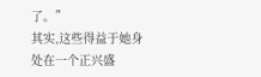了。”
其实,这些得益于她身处在一个正兴盛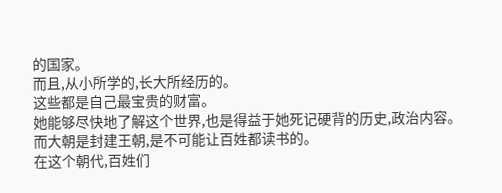的国家。
而且,从小所学的,长大所经历的。
这些都是自己最宝贵的财富。
她能够尽快地了解这个世界,也是得益于她死记硬背的历史,政治内容。
而大朝是封建王朝,是不可能让百姓都读书的。
在这个朝代,百姓们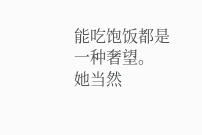能吃饱饭都是一种奢望。
她当然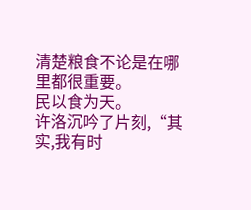清楚粮食不论是在哪里都很重要。
民以食为天。
许洛沉吟了片刻,“其实,我有时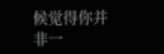候觉得你并非一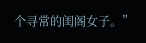个寻常的闺阁女子。”